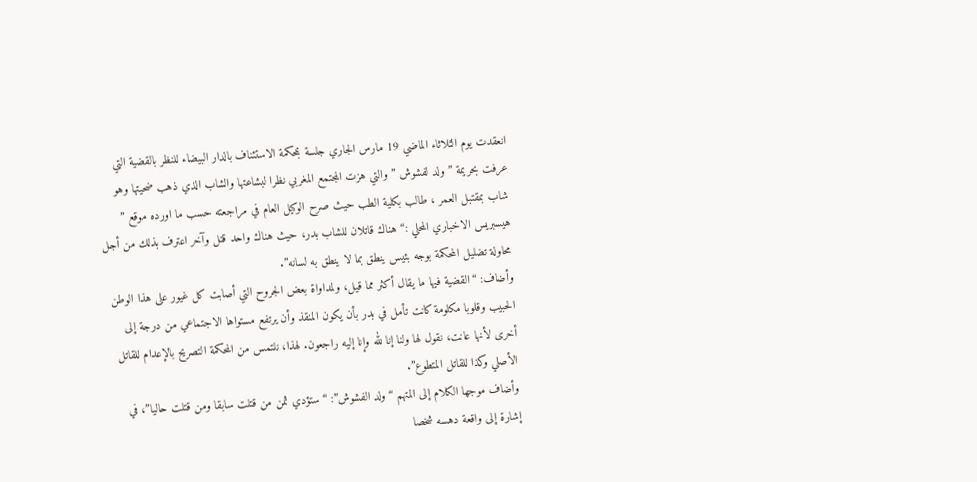انعقدت يوم الثلاثاء الماضي 19 مارس الجاري جلسة بمحكمة الاستئناف بالدار البيضاء للنظر بالقضية التي عرفت بحريمة ” ولد لفشوش ” والتي هزت المجتمع المغربي نظرا لبشاعتها والشاب الذي ذهب ضحيتها وهو شاب بمقتبل العمر ، طالب بكلية الطب حيث صرح الوكيل العام في مراجعته حسب ما اورده موقع ” هيسبريس الاخباري المحلي :“هناك قاتلان للشاب بدر، حيث هناك واحد قتل وآخر اعترف بذلك من أجل محاولة تضليل المحكمة بوجه بئيس ينطق بما لا ينطق به لسانه”.
وأضاف: “القضية فيها ما يقال أكثر مما قيل، ولمداواة بعض الجروح التي أصابت كل غيور على هذا الوطن الحبيب وقلوبا مكلومة كانت تأمل في بدر بأن يكون المنقذ وأن يرتفع مستواها الاجتماعي من درجة إلى أخرى لأنها عانت، نقول لها ولنا إنا لله وإنا إليه راجعون. لهذا، نلتمس من المحكمة التصريح بالإعدام للقاتل الأصلي وكذا للقاتل المتطوع”.
وأضاف موجها الكلام إلى المتهم “ولد الفشوش”: “ستؤدي ثمن من قتلت سابقا ومن قتلت حاليا”، في إشارة إلى واقعة دهسه شخصا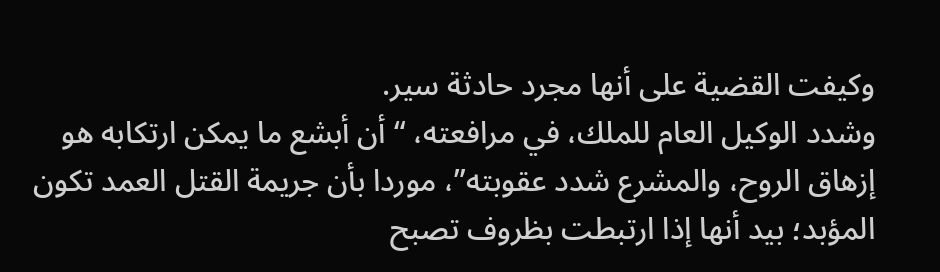وكيفت القضية على أنها مجرد حادثة سير.
وشدد الوكيل العام للملك، في مرافعته، “أن أبشع ما يمكن ارتكابه هو إزهاق الروح، والمشرع شدد عقوبته”، موردا بأن جريمة القتل العمد تكون المؤبد؛ بيد أنها إذا ارتبطت بظروف تصبح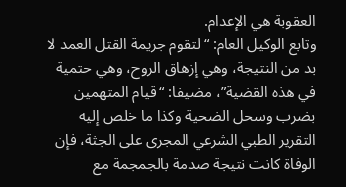العقوبة هي الإعدام.
وتابع الوكيل العام: “لتقوم جريمة القتل العمد لا بد من النتيجة، وهي إزهاق الروح، وهي حتمية في هذه القضية”، مضيفا: “قيام المتهمين بضرب وسحل الضحية وكذا ما خلص إليه التقرير الطبي الشرعي المجرى على الجثة، فإن الوفاة كانت نتيجة صدمة بالجمجمة مع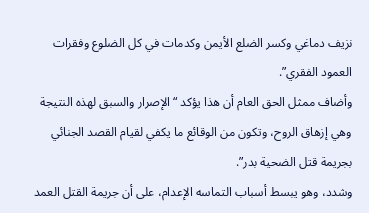نزيف دماغي وكسر الضلع الأيمن وكدمات في كل الضلوع وفقرات العمود الفقري”.
وأضاف ممثل الحق العام أن هذا يؤكد “الإصرار والسبق لهذه النتيجة وهي إزهاق الروح، وتكون من الوقائع ما يكفي لقيام القصد الجنائي بجريمة قتل الضحية بدر”.
وشدد، وهو يبسط أسباب التماسه الإعدام، على أن جريمة القتل العمد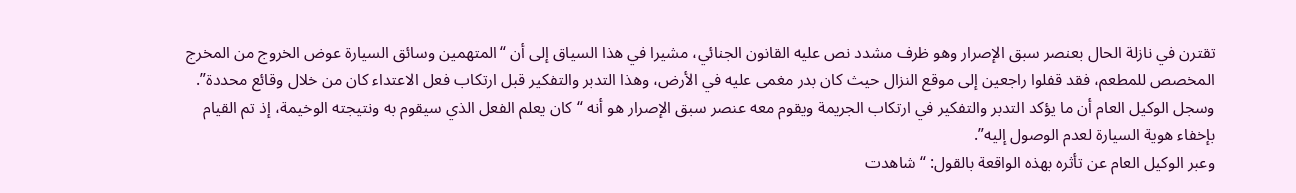تقترن في نازلة الحال بعنصر سبق الإصرار وهو ظرف مشدد نص عليه القانون الجنائي، مشيرا في هذا السياق إلى أن “المتهمين وسائق السيارة عوض الخروج من المخرج المخصص للمطعم، فقد قفلوا راجعين إلى موقع النزال حيث كان بدر مغمى عليه في الأرض، وهذا التدبر والتفكير قبل ارتكاب فعل الاعتداء كان من خلال وقائع محددة”.
وسجل الوكيل العام أن ما يؤكد التدبر والتفكير في ارتكاب الجريمة ويقوم معه عنصر سبق الإصرار هو أنه “كان يعلم الفعل الذي سيقوم به ونتيجته الوخيمة، إذ تم القيام بإخفاء هوية السيارة لعدم الوصول إليه”.
وعبر الوكيل العام عن تأثره بهذه الواقعة بالقول: “شاهدت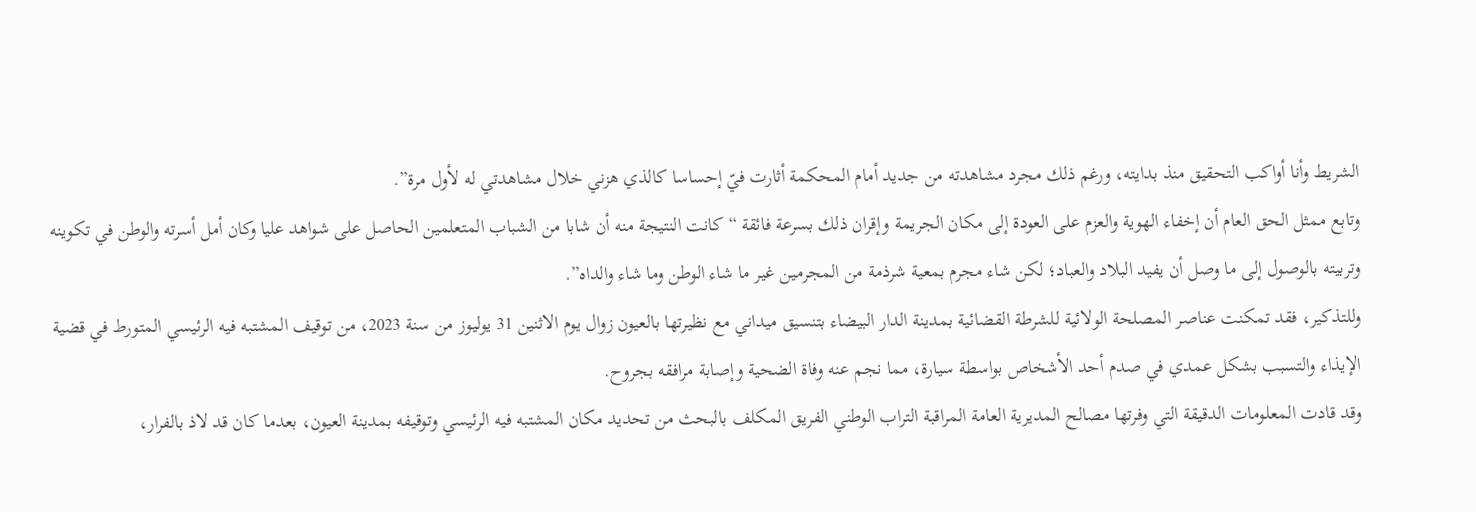الشريط وأنا أواكب التحقيق منذ بدايته، ورغم ذلك مجرد مشاهدته من جديد أمام المحكمة أثارت فيّ إحساسا كالذي هزني خلال مشاهدتي له لأول مرة”.
وتابع ممثل الحق العام أن إخفاء الهوية والعزم على العودة إلى مكان الجريمة وإقران ذلك بسرعة فائقة “كانت النتيجة منه أن شابا من الشباب المتعلمين الحاصل على شواهد عليا وكان أمل أسرته والوطن في تكوينه وتربيته بالوصول إلى ما وصل أن يفيد البلاد والعباد؛ لكن شاء مجرم بمعية شرذمة من المجرمين غير ما شاء الوطن وما شاء والداه”.
وللتذكير، فقد تمكنت عناصر المصلحة الولائية للشرطة القضائية بمدينة الدار البيضاء بتنسيق ميداني مع نظيرتها بالعيون زوال يوم الاثنين 31 يوليوز من سنة 2023، من توقيف المشتبه فيه الرئيسي المتورط في قضية الإيذاء والتسبب بشكل عمدي في صدم أحد الأشخاص بواسطة سيارة، مما نجم عنه وفاة الضحية وإصابة مرافقه بجروح.
وقد قادت المعلومات الدقيقة التي وفرتها مصالح المديرية العامة المراقبة التراب الوطني الفريق المكلف بالبحث من تحديد مكان المشتبه فيه الرئيسي وتوقيفه بمدينة العيون، بعدما كان قد لاذ بالفرار،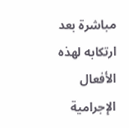مباشرة بعد ارتكابه لهذه الأفعال الإجرامية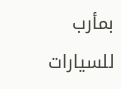بمأرب للسيارات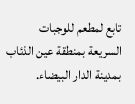تابع لمطعم للوجبات السريعة بمنطقة عين الذئاب بمدينة الدار البيضاء.